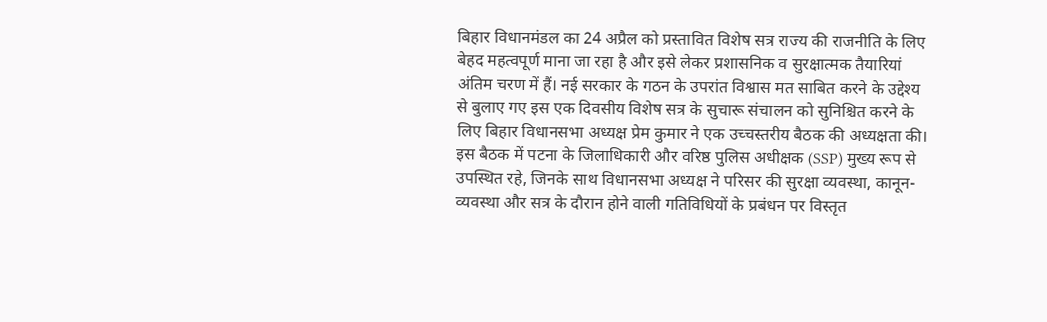बिहार विधानमंडल का 24 अप्रैल को प्रस्तावित विशेष सत्र राज्य की राजनीति के लिए बेहद महत्वपूर्ण माना जा रहा है और इसे लेकर प्रशासनिक व सुरक्षात्मक तैयारियां अंतिम चरण में हैं। नई सरकार के गठन के उपरांत विश्वास मत साबित करने के उद्देश्य से बुलाए गए इस एक दिवसीय विशेष सत्र के सुचारू संचालन को सुनिश्चित करने के लिए बिहार विधानसभा अध्यक्ष प्रेम कुमार ने एक उच्चस्तरीय बैठक की अध्यक्षता की। इस बैठक में पटना के जिलाधिकारी और वरिष्ठ पुलिस अधीक्षक (SSP) मुख्य रूप से उपस्थित रहे, जिनके साथ विधानसभा अध्यक्ष ने परिसर की सुरक्षा व्यवस्था, कानून-व्यवस्था और सत्र के दौरान होने वाली गतिविधियों के प्रबंधन पर विस्तृत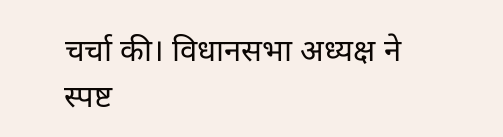चर्चा की। विधानसभा अध्यक्ष ने स्पष्ट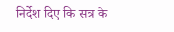निर्देश दिए कि सत्र के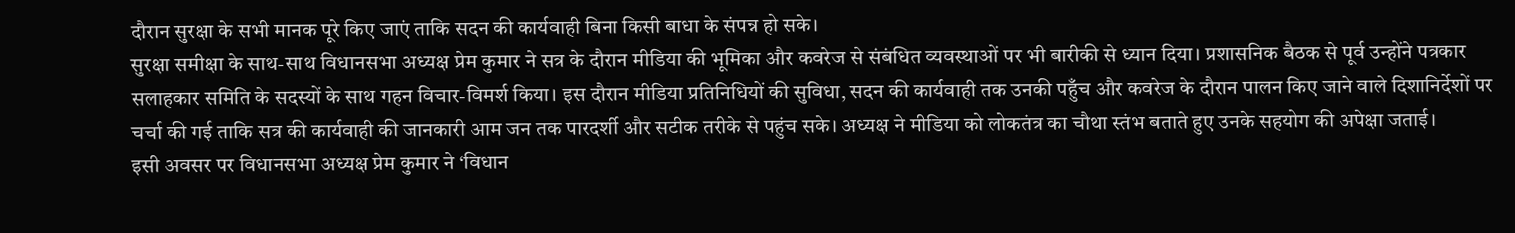दौरान सुरक्षा के सभी मानक पूरे किए जाएं ताकि सदन की कार्यवाही बिना किसी बाधा के संपन्न हो सके।
सुरक्षा समीक्षा के साथ-साथ विधानसभा अध्यक्ष प्रेम कुमार ने सत्र के दौरान मीडिया की भूमिका और कवरेज से संबंधित व्यवस्थाओं पर भी बारीकी से ध्यान दिया। प्रशासनिक बैठक से पूर्व उन्होंने पत्रकार सलाहकार समिति के सदस्यों के साथ गहन विचार-विमर्श किया। इस दौरान मीडिया प्रतिनिधियों की सुविधा, सदन की कार्यवाही तक उनकी पहुँच और कवरेज के दौरान पालन किए जाने वाले दिशानिर्देशों पर चर्चा की गई ताकि सत्र की कार्यवाही की जानकारी आम जन तक पारदर्शी और सटीक तरीके से पहुंच सके। अध्यक्ष ने मीडिया को लोकतंत्र का चौथा स्तंभ बताते हुए उनके सहयोग की अपेक्षा जताई।
इसी अवसर पर विधानसभा अध्यक्ष प्रेम कुमार ने ‘विधान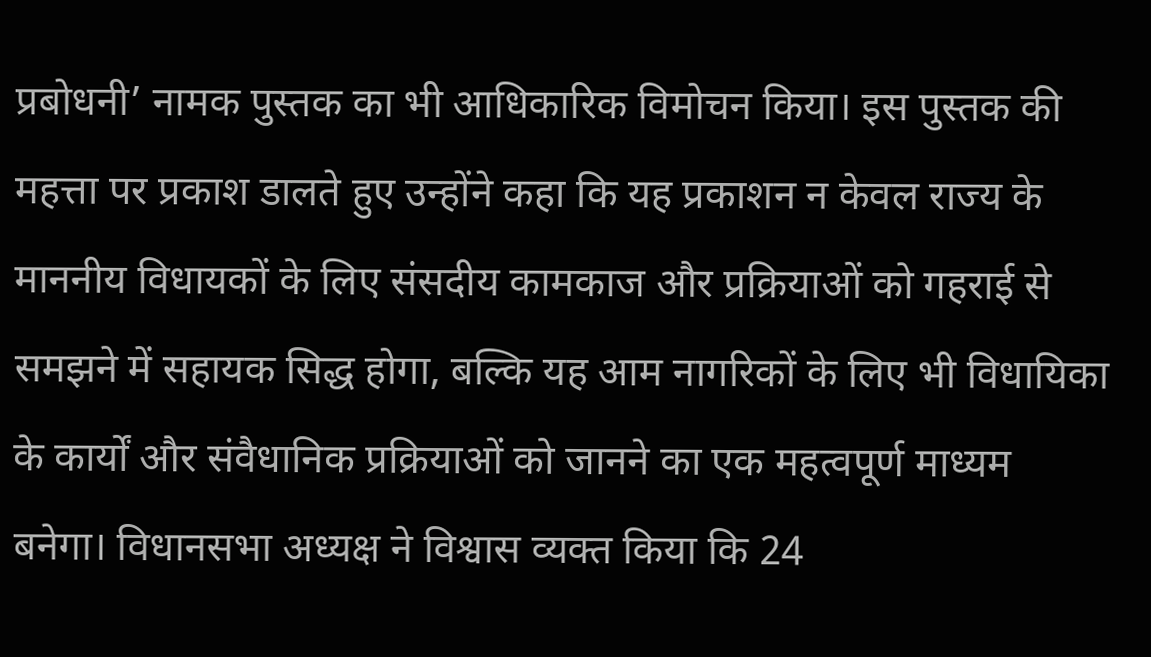प्रबोधनी’ नामक पुस्तक का भी आधिकारिक विमोचन किया। इस पुस्तक की महत्ता पर प्रकाश डालते हुए उन्होंने कहा कि यह प्रकाशन न केवल राज्य के माननीय विधायकों के लिए संसदीय कामकाज और प्रक्रियाओं को गहराई से समझने में सहायक सिद्ध होगा, बल्कि यह आम नागरिकों के लिए भी विधायिका के कार्यों और संवैधानिक प्रक्रियाओं को जानने का एक महत्वपूर्ण माध्यम बनेगा। विधानसभा अध्यक्ष ने विश्वास व्यक्त किया कि 24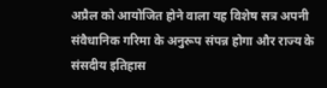अप्रैल को आयोजित होने वाला यह विशेष सत्र अपनी संवैधानिक गरिमा के अनुरूप संपन्न होगा और राज्य के संसदीय इतिहास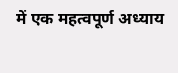में एक महत्वपूर्ण अध्याय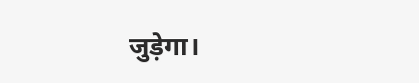जुड़ेगा।